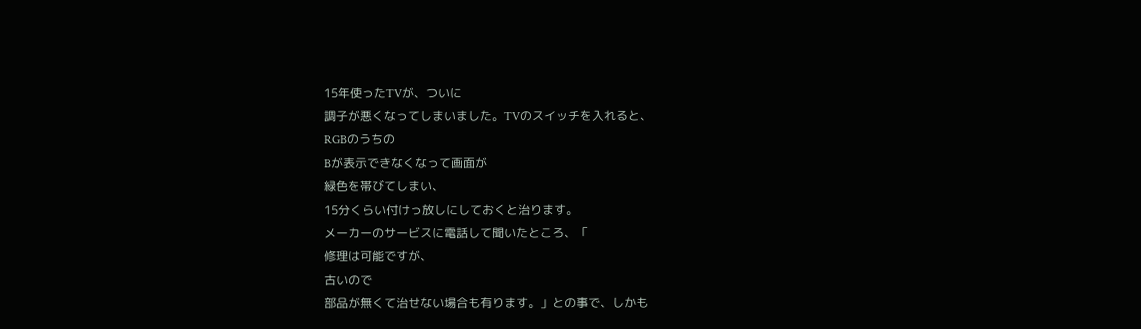15年使ったTVが、ついに
調子が悪くなってしまいました。TVのスイッチを入れると、
RGBのうちの
Bが表示できなくなって画面が
緑色を帯びてしまい、
15分くらい付けっ放しにしておくと治ります。
メーカーのサービスに電話して聞いたところ、「
修理は可能ですが、
古いので
部品が無くて治せない場合も有ります。」との事で、しかも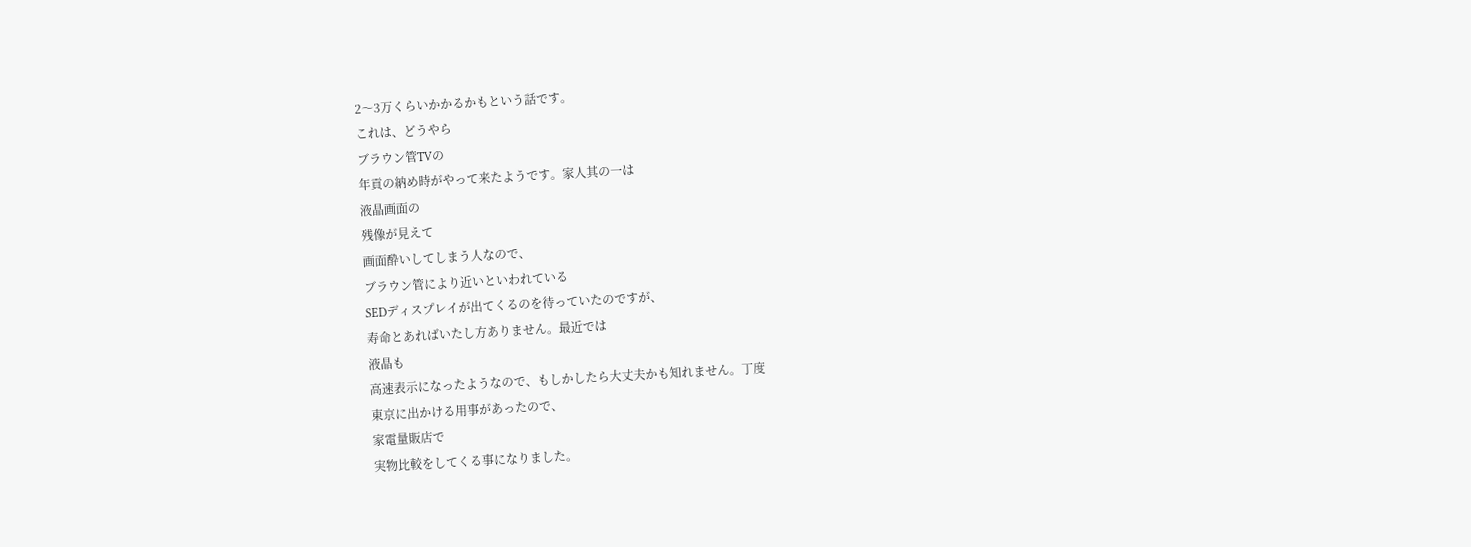2〜3万くらいかかるかもという話です。
これは、どうやら
ブラウン管TVの
年貢の納め時がやって来たようです。家人其の一は
液晶画面の
残像が見えて
画面酔いしてしまう人なので、
ブラウン管により近いといわれている
SEDディスプレイが出てくるのを待っていたのですが、
寿命とあればいたし方ありません。最近では
液晶も
高速表示になったようなので、もしかしたら大丈夫かも知れません。丁度
東京に出かける用事があったので、
家電量販店で
実物比較をしてくる事になりました。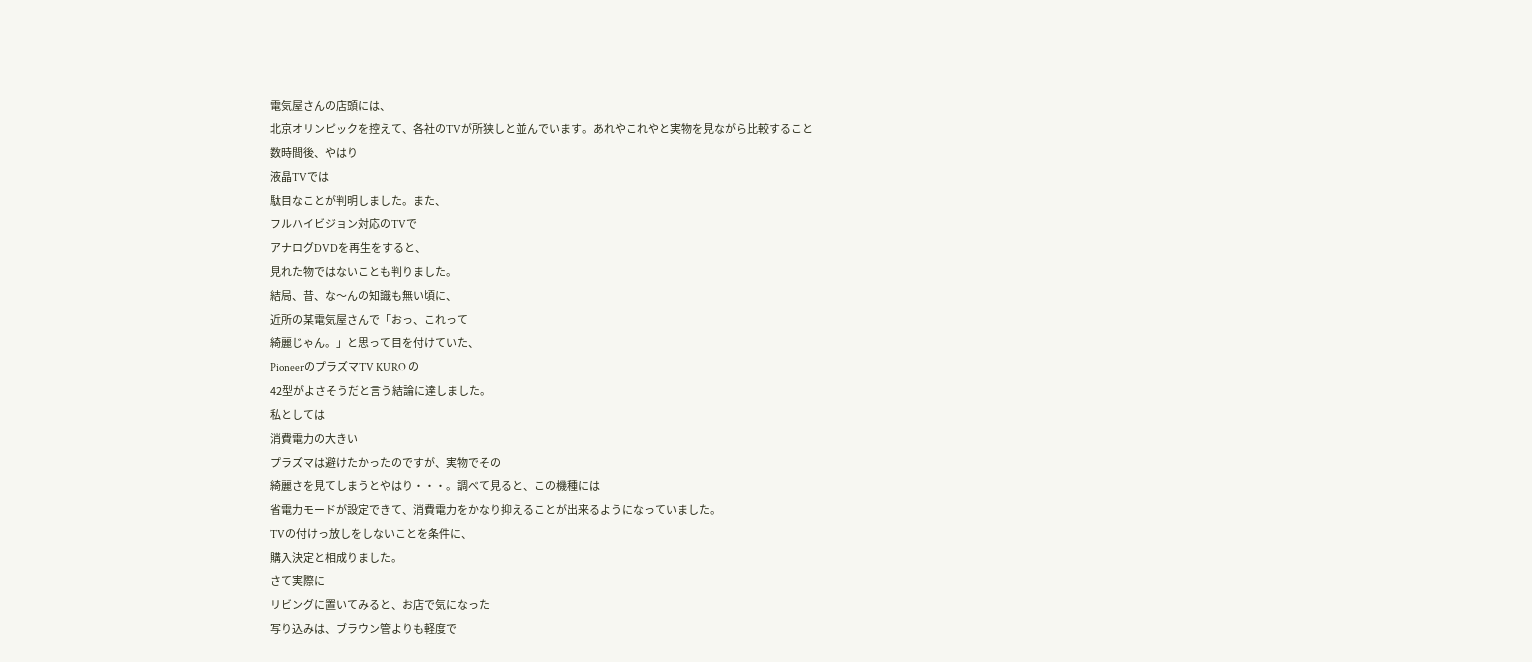電気屋さんの店頭には、
北京オリンピックを控えて、各社のTVが所狭しと並んでいます。あれやこれやと実物を見ながら比較すること
数時間後、やはり
液晶TVでは
駄目なことが判明しました。また、
フルハイビジョン対応のTVで
アナログDVDを再生をすると、
見れた物ではないことも判りました。
結局、昔、な〜んの知識も無い頃に、
近所の某電気屋さんで「おっ、これって
綺麗じゃん。」と思って目を付けていた、
PioneerのプラズマTV KURO の
42型がよさそうだと言う結論に達しました。
私としては
消費電力の大きい
プラズマは避けたかったのですが、実物でその
綺麗さを見てしまうとやはり・・・。調べて見ると、この機種には
省電力モードが設定できて、消費電力をかなり抑えることが出来るようになっていました。
TVの付けっ放しをしないことを条件に、
購入決定と相成りました。
さて実際に
リビングに置いてみると、お店で気になった
写り込みは、ブラウン管よりも軽度で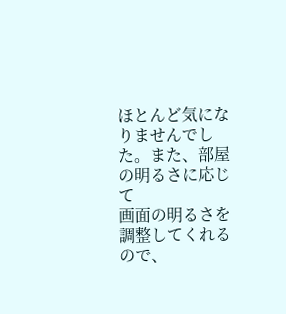ほとんど気になりませんでした。また、部屋の明るさに応じて
画面の明るさを調整してくれるので、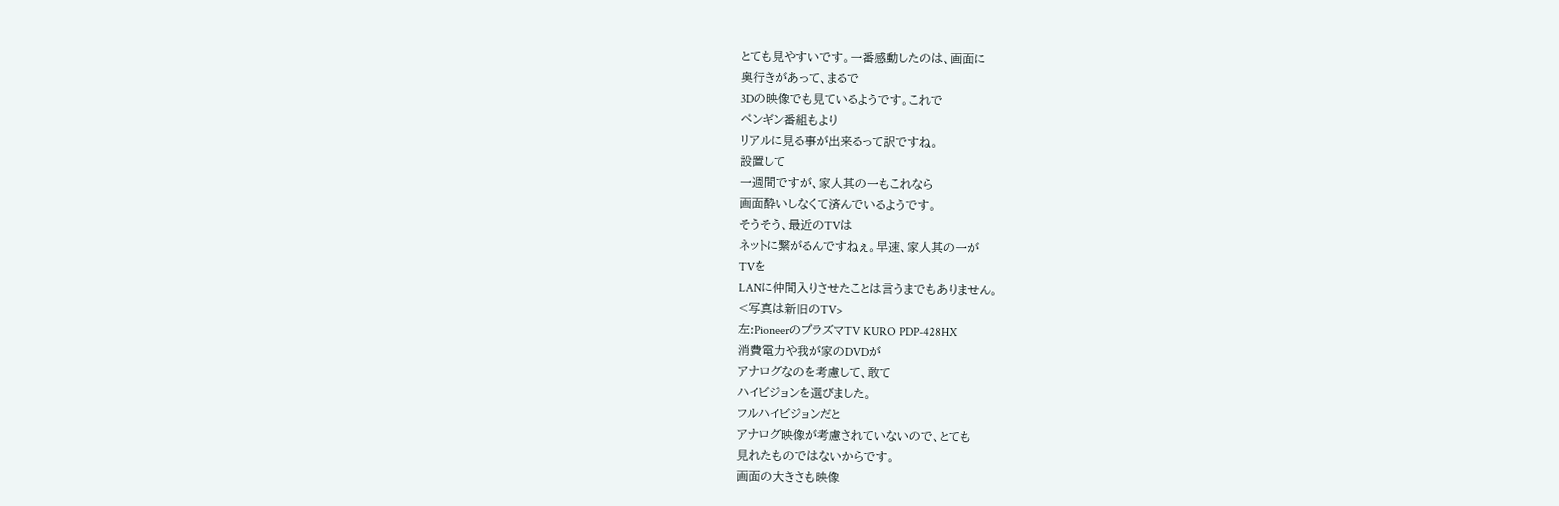とても見やすいです。一番感動したのは、画面に
奥行きがあって、まるで
3Dの映像でも見ているようです。これで
ペンギン番組もより
リアルに見る事が出来るって訳ですね。
設置して
一週間ですが、家人其の一もこれなら
画面酔いしなくて済んでいるようです。
そうそう、最近のTVは
ネットに繋がるんですねぇ。早速、家人其の一が
TVを
LANに仲間入りさせたことは言うまでもありません。
<写真は新旧のTV>
左:PioneerのプラズマTV KURO PDP-428HX
消費電力や我が家のDVDが
アナログなのを考慮して、敢て
ハイビジョンを選びました。
フルハイビジョンだと
アナログ映像が考慮されていないので、とても
見れたものではないからです。
画面の大きさも映像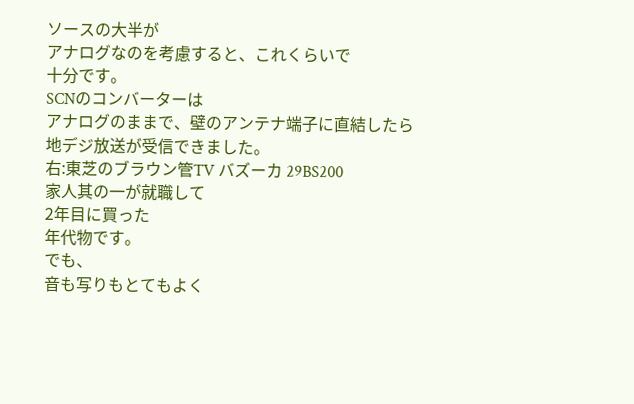ソースの大半が
アナログなのを考慮すると、これくらいで
十分です。
SCNのコンバーターは
アナログのままで、壁のアンテナ端子に直結したら
地デジ放送が受信できました。
右:東芝のブラウン管TV バズーカ 29BS200
家人其の一が就職して
2年目に買った
年代物です。
でも、
音も写りもとてもよく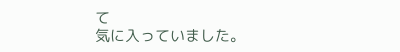て
気に入っていました。